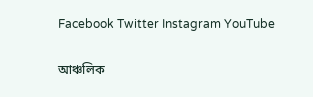Facebook Twitter Instagram YouTube

আঞ্চলিক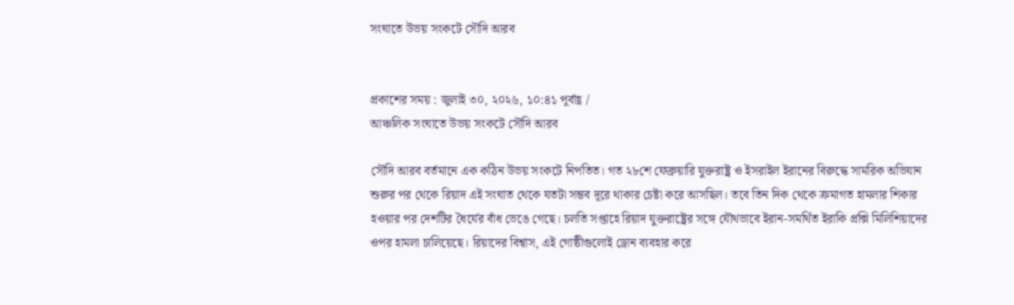সংঘাতে উভয় সংকটে সৌদি আরব


প্রকাশের সময় : জুলাই ৩০, ২০২৬, ১০:৪১ পূর্বাহ্ণ /
আঞ্চলিক সংঘাতে উভয় সংকটে সৌদি আরব

সৌদি আরব বর্তমানে এক কঠিন উভয় সংকটে নিপতিত। গত ২৮শে ফেব্রুয়ারি যুক্তরাষ্ট্র ও ইসরাইল ইরানের বিরুদ্ধে সামরিক অভিযান শুরুর পর থেকে রিয়াদ এই সংঘাত থেকে যতটা সম্ভব দূরে থাকার চেষ্টা করে আসছিল। তবে তিন দিক থেকে ক্রমাগত হামলার শিকার হওয়ার পর দেশটির ধৈর্যের বাঁধ ভেঙে গেছে। চলতি সপ্তাহে রিয়াদ যুক্তরাষ্ট্রের সঙ্গে যৌথভাবে ইরান-সমর্থিত ইরাকি প্রক্সি মিলিশিয়াদের ওপর হামলা চালিয়েছে। রিয়াদের বিশ্বাস, এই গোষ্ঠীগুলোই ড্রোন ব্যবহার করে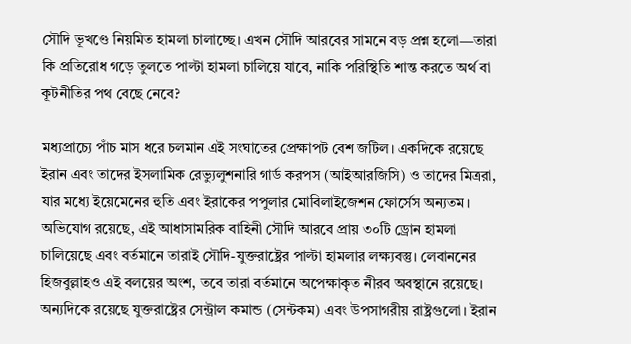সৌদি ভূখণ্ডে নিয়মিত হামলা চালাচ্ছে। এখন সৌদি আরবের সামনে বড় প্রশ্ন হলো—তারা কি প্রতিরোধ গড়ে তুলতে পাল্টা হামলা চালিয়ে যাবে, নাকি পরিস্থিতি শান্ত করতে অর্থ বা কূটনীতির পথ বেছে নেবে?

মধ্যপ্রাচ্যে পাঁচ মাস ধরে চলমান এই সংঘাতের প্রেক্ষাপট বেশ জটিল। একদিকে রয়েছে ইরান এবং তাদের ইসলামিক রেভ্যুলুশনারি গার্ড করপস (আইআরজিসি) ও তাদের মিত্ররা, যার মধ্যে ইয়েমেনের হুতি এবং ইরাকের পপুলার মোবিলাইজেশন ফোর্সেস অন্যতম। অভিযোগ রয়েছে, এই আধাসামরিক বাহিনী সৌদি আরবে প্রায় ৩০টি ড্রোন হামলা চালিয়েছে এবং বর্তমানে তারাই সৌদি-যুক্তরাষ্ট্রের পাল্টা হামলার লক্ষ্যবস্তু। লেবাননের হিজবুল্লাহও এই বলয়ের অংশ, তবে তারা বর্তমানে অপেক্ষাকৃত নীরব অবস্থানে রয়েছে। অন্যদিকে রয়েছে যুক্তরাষ্ট্রের সেন্ট্রাল কমান্ড (সেন্টকম) এবং উপসাগরীয় রাষ্ট্রগুলো। ইরান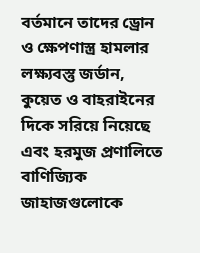বর্তমানে তাদের ড্রোন ও ক্ষেপণাস্ত্র হামলার লক্ষ্যবস্তু জর্ডান, কুয়েত ও বাহরাইনের দিকে সরিয়ে নিয়েছে এবং হরমুজ প্রণালিতে বাণিজ্যিক জাহাজগুলোকে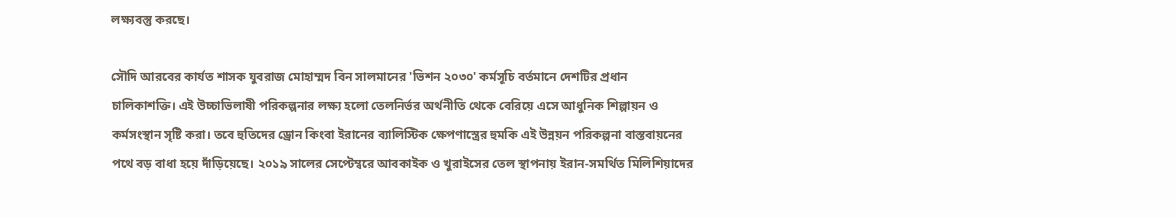লক্ষ্যবস্তু করছে।

সৌদি আরবের কার্যত শাসক যুবরাজ মোহাম্মদ বিন সালমানের 'ভিশন ২০৩০' কর্মসূচি বর্তমানে দেশটির প্রধান চালিকাশক্তি। এই উচ্চাভিলাষী পরিকল্পনার লক্ষ্য হলো তেলনির্ভর অর্থনীতি থেকে বেরিয়ে এসে আধুনিক শিল্পায়ন ও কর্মসংস্থান সৃষ্টি করা। তবে হুতিদের ড্রোন কিংবা ইরানের ব্যালিস্টিক ক্ষেপণাস্ত্রের হুমকি এই উন্নয়ন পরিকল্পনা বাস্তবায়নের পথে বড় বাধা হয়ে দাঁড়িয়েছে। ২০১৯ সালের সেপ্টেম্বরে আবকাইক ও খুরাইসের তেল স্থাপনায় ইরান-সমর্থিত মিলিশিয়াদের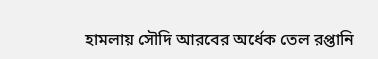হামলায় সৌদি আরবের অর্ধেক তেল রপ্তানি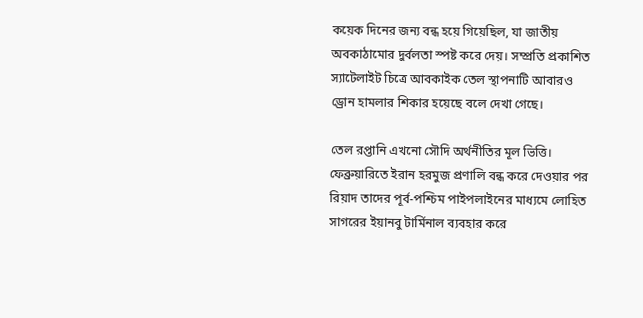কয়েক দিনের জন্য বন্ধ হয়ে গিয়েছিল, যা জাতীয় অবকাঠামোর দুর্বলতা স্পষ্ট করে দেয়। সম্প্রতি প্রকাশিত স্যাটেলাইট চিত্রে আবকাইক তেল স্থাপনাটি আবারও ড্রোন হামলার শিকার হয়েছে বলে দেখা গেছে।

তেল রপ্তানি এখনো সৌদি অর্থনীতির মূল ভিত্তি। ফেব্রুয়ারিতে ইরান হরমুজ প্রণালি বন্ধ করে দেওয়ার পর রিয়াদ তাদের পূর্ব-পশ্চিম পাইপলাইনের মাধ্যমে লোহিত সাগরের ইয়ানবু টার্মিনাল ব্যবহার করে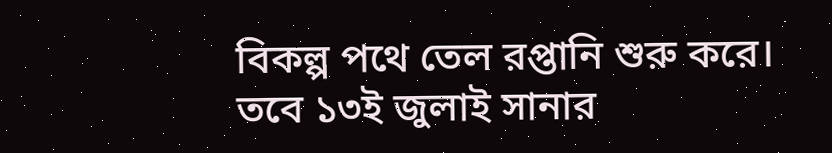বিকল্প পথে তেল রপ্তানি শুরু করে। তবে ১৩ই জুলাই সানার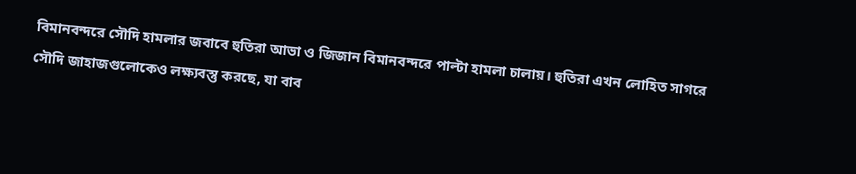বিমানবন্দরে সৌদি হামলার জবাবে হুতিরা আভা ও জিজান বিমানবন্দরে পাল্টা হামলা চালায়। হুতিরা এখন লোহিত সাগরে সৌদি জাহাজগুলোকেও লক্ষ্যবস্তু করছে, যা বাব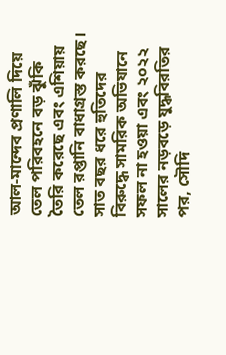আল-মান্দেব প্রণালি দিয়ে তেল পরিবহনে বড় ঝুঁকি তৈরি করেছে এবং এশিয়ায় তেল রপ্তানি বাধাগ্রস্ত করছে। সাত বছর ধরে হুতিদের বিরুদ্ধে সামরিক অভিযানে সফল না হওয়া এবং ২০২২ সালের নড়বড়ে যুদ্ধবিরতির পর, সৌদি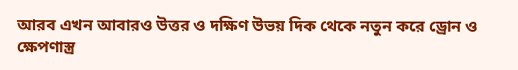আরব এখন আবারও উত্তর ও দক্ষিণ উভয় দিক থেকে নতুন করে ড্রোন ও ক্ষেপণাস্ত্র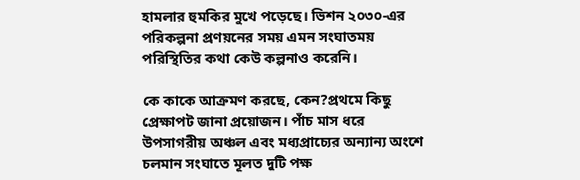হামলার হুমকির মুখে পড়েছে। ভিশন ২০৩০-এর পরিকল্পনা প্রণয়নের সময় এমন সংঘাতময় পরিস্থিতির কথা কেউ কল্পনাও করেনি।

কে কাকে আক্রমণ করছে, কেন?প্রথমে কিছু প্রেক্ষাপট জানা প্রয়োজন। পাঁচ মাস ধরে উপসাগরীয় অঞ্চল এবং মধ্যপ্রাচ্যের অন্যান্য অংশে চলমান সংঘাতে মূলত দুটি পক্ষ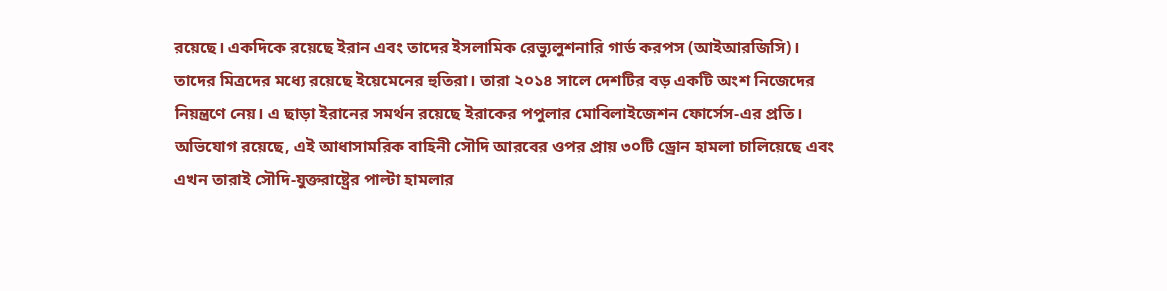রয়েছে। একদিকে রয়েছে ইরান এবং তাদের ইসলামিক রেভ্যুলুশনারি গার্ড করপস (আইআরজিসি)। তাদের মিত্রদের মধ্যে রয়েছে ইয়েমেনের হুতিরা। তারা ২০১৪ সালে দেশটির বড় একটি অংশ নিজেদের নিয়ন্ত্রণে নেয়। এ ছাড়া ইরানের সমর্থন রয়েছে ইরাকের পপুলার মোবিলাইজেশন ফোর্সেস-এর প্রতি। অভিযোগ রয়েছে, এই আধাসামরিক বাহিনী সৌদি আরবের ওপর প্রায় ৩০টি ড্রোন হামলা চালিয়েছে এবং এখন তারাই সৌদি-যুক্তরাষ্ট্রের পাল্টা হামলার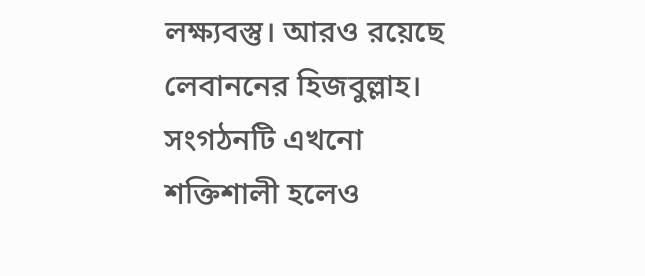লক্ষ্যবস্তু। আরও রয়েছে লেবাননের হিজবুল্লাহ। সংগঠনটি এখনো শক্তিশালী হলেও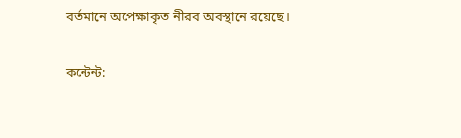বর্তমানে অপেক্ষাকৃত নীরব অবস্থানে রয়েছে।

কন্টেন্ট: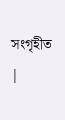সংগৃহীত |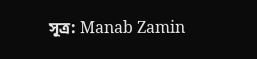সূত্র: Manab Zamin